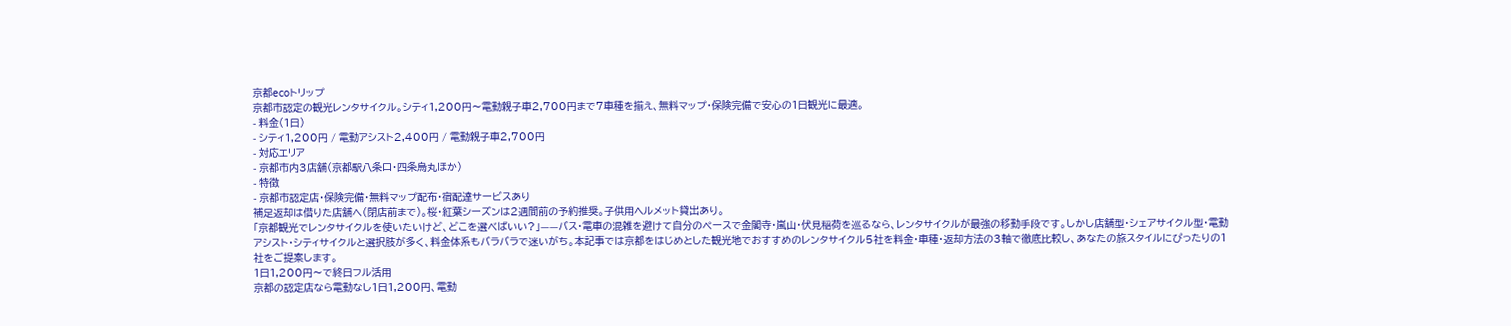京都ecoトリップ
京都市認定の観光レンタサイクル。シティ1,200円〜電動親子車2,700円まで7車種を揃え、無料マップ・保険完備で安心の1日観光に最適。
- 料金(1日)
- シティ1,200円 / 電動アシスト2,400円 / 電動親子車2,700円
- 対応エリア
- 京都市内3店舗(京都駅八条口・四条烏丸ほか)
- 特徴
- 京都市認定店・保険完備・無料マップ配布・宿配達サービスあり
補足返却は借りた店舗へ(閉店前まで)。桜・紅葉シーズンは2週間前の予約推奨。子供用ヘルメット貸出あり。
「京都観光でレンタサイクルを使いたいけど、どこを選べばいい?」——バス・電車の混雑を避けて自分のペースで金閣寺・嵐山・伏見稲荷を巡るなら、レンタサイクルが最強の移動手段です。しかし店舗型・シェアサイクル型・電動アシスト・シティサイクルと選択肢が多く、料金体系もバラバラで迷いがち。本記事では京都をはじめとした観光地でおすすめのレンタサイクル5社を料金・車種・返却方法の3軸で徹底比較し、あなたの旅スタイルにぴったりの1社をご提案します。
1日1,200円〜で終日フル活用
京都の認定店なら電動なし1日1,200円、電動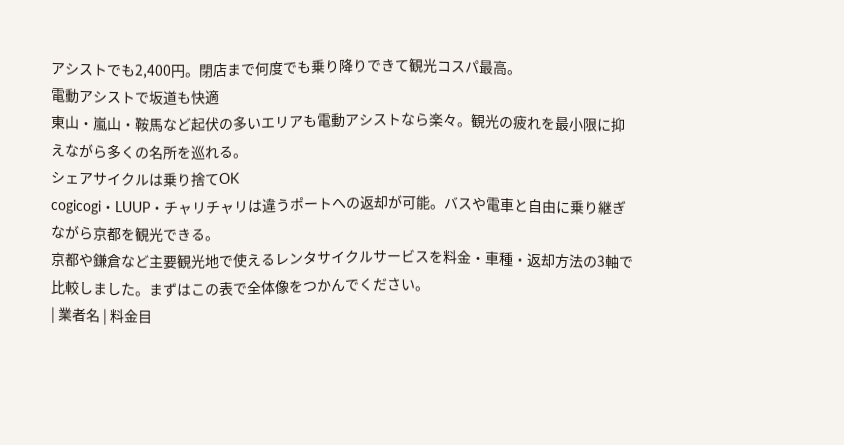アシストでも2,400円。閉店まで何度でも乗り降りできて観光コスパ最高。
電動アシストで坂道も快適
東山・嵐山・鞍馬など起伏の多いエリアも電動アシストなら楽々。観光の疲れを最小限に抑えながら多くの名所を巡れる。
シェアサイクルは乗り捨てOK
cogicogi・LUUP・チャリチャリは違うポートへの返却が可能。バスや電車と自由に乗り継ぎながら京都を観光できる。
京都や鎌倉など主要観光地で使えるレンタサイクルサービスを料金・車種・返却方法の3軸で比較しました。まずはこの表で全体像をつかんでください。
| 業者名 | 料金目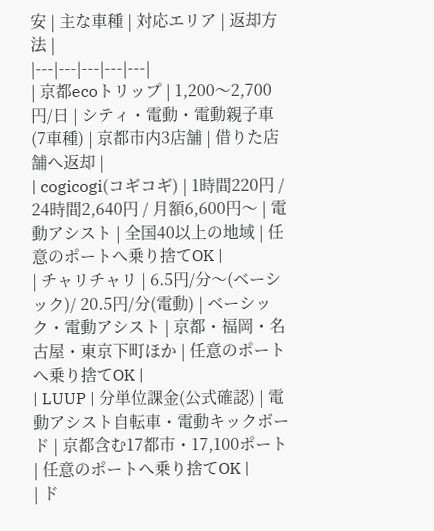安 | 主な車種 | 対応エリア | 返却方法 |
|---|---|---|---|---|
| 京都ecoトリップ | 1,200〜2,700円/日 | シティ・電動・電動親子車(7車種) | 京都市内3店舗 | 借りた店舗へ返却 |
| cogicogi(コギコギ) | 1時間220円 / 24時間2,640円 / 月額6,600円〜 | 電動アシスト | 全国40以上の地域 | 任意のポートへ乗り捨てOK |
| チャリチャリ | 6.5円/分〜(ベーシック)/ 20.5円/分(電動) | ベーシック・電動アシスト | 京都・福岡・名古屋・東京下町ほか | 任意のポートへ乗り捨てOK |
| LUUP | 分単位課金(公式確認) | 電動アシスト自転車・電動キックボード | 京都含む17都市・17,100ポート | 任意のポートへ乗り捨てOK |
| ド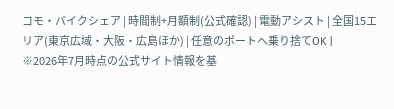コモ・バイクシェア | 時間制+月額制(公式確認) | 電動アシスト | 全国15エリア(東京広域・大阪・広島ほか) | 任意のポートへ乗り捨てOK |
※2026年7月時点の公式サイト情報を基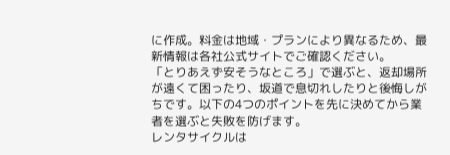に作成。料金は地域・プランにより異なるため、最新情報は各社公式サイトでご確認ください。
「とりあえず安そうなところ」で選ぶと、返却場所が遠くて困ったり、坂道で息切れしたりと後悔しがちです。以下の4つのポイントを先に決めてから業者を選ぶと失敗を防げます。
レンタサイクルは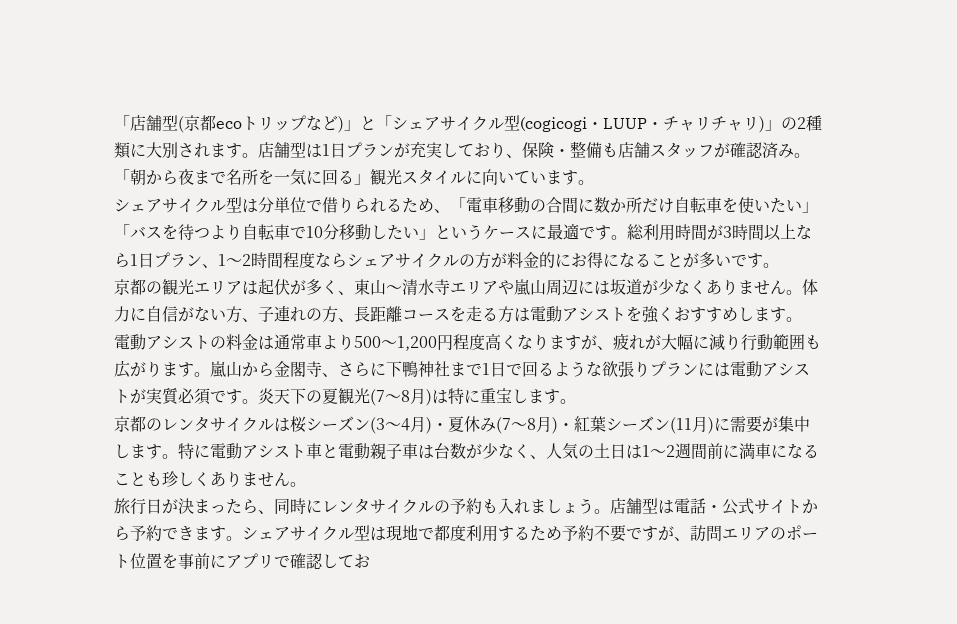「店舗型(京都ecoトリップなど)」と「シェアサイクル型(cogicogi・LUUP・チャリチャリ)」の2種類に大別されます。店舗型は1日プランが充実しており、保険・整備も店舗スタッフが確認済み。「朝から夜まで名所を一気に回る」観光スタイルに向いています。
シェアサイクル型は分単位で借りられるため、「電車移動の合間に数か所だけ自転車を使いたい」「バスを待つより自転車で10分移動したい」というケースに最適です。総利用時間が3時間以上なら1日プラン、1〜2時間程度ならシェアサイクルの方が料金的にお得になることが多いです。
京都の観光エリアは起伏が多く、東山〜清水寺エリアや嵐山周辺には坂道が少なくありません。体力に自信がない方、子連れの方、長距離コースを走る方は電動アシストを強くおすすめします。
電動アシストの料金は通常車より500〜1,200円程度高くなりますが、疲れが大幅に減り行動範囲も広がります。嵐山から金閣寺、さらに下鴨神社まで1日で回るような欲張りプランには電動アシストが実質必須です。炎天下の夏観光(7〜8月)は特に重宝します。
京都のレンタサイクルは桜シーズン(3〜4月)・夏休み(7〜8月)・紅葉シーズン(11月)に需要が集中します。特に電動アシスト車と電動親子車は台数が少なく、人気の土日は1〜2週間前に満車になることも珍しくありません。
旅行日が決まったら、同時にレンタサイクルの予約も入れましょう。店舗型は電話・公式サイトから予約できます。シェアサイクル型は現地で都度利用するため予約不要ですが、訪問エリアのポート位置を事前にアプリで確認してお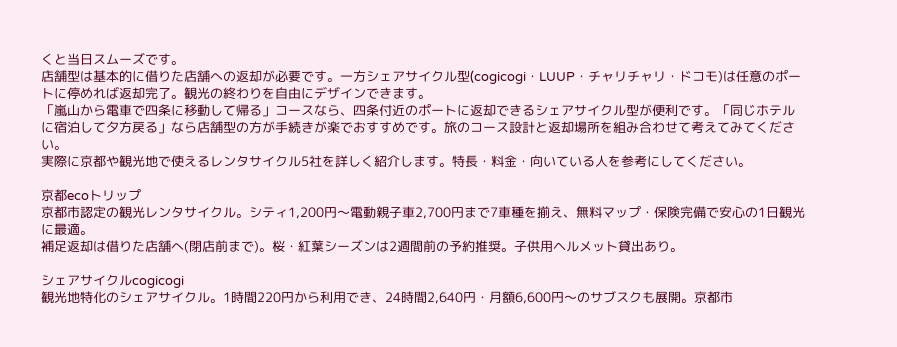くと当日スムーズです。
店舗型は基本的に借りた店舗への返却が必要です。一方シェアサイクル型(cogicogi・LUUP・チャリチャリ・ドコモ)は任意のポートに停めれば返却完了。観光の終わりを自由にデザインできます。
「嵐山から電車で四条に移動して帰る」コースなら、四条付近のポートに返却できるシェアサイクル型が便利です。「同じホテルに宿泊して夕方戻る」なら店舗型の方が手続きが楽でおすすめです。旅のコース設計と返却場所を組み合わせて考えてみてください。
実際に京都や観光地で使えるレンタサイクル5社を詳しく紹介します。特長・料金・向いている人を参考にしてください。

京都ecoトリップ
京都市認定の観光レンタサイクル。シティ1,200円〜電動親子車2,700円まで7車種を揃え、無料マップ・保険完備で安心の1日観光に最適。
補足返却は借りた店舗へ(閉店前まで)。桜・紅葉シーズンは2週間前の予約推奨。子供用ヘルメット貸出あり。

シェアサイクルcogicogi
観光地特化のシェアサイクル。1時間220円から利用でき、24時間2,640円・月額6,600円〜のサブスクも展開。京都市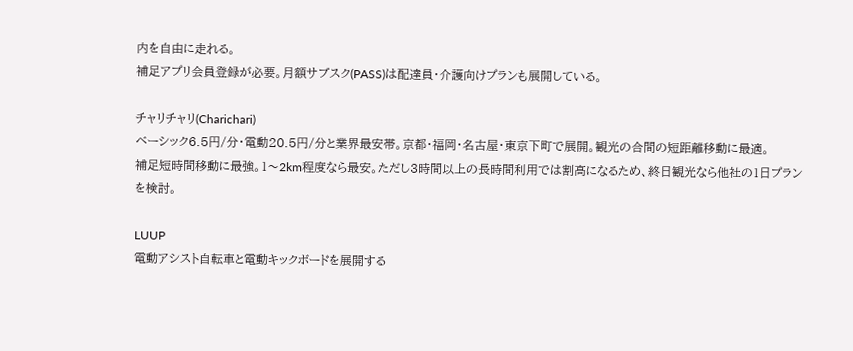内を自由に走れる。
補足アプリ会員登録が必要。月額サブスク(PASS)は配達員・介護向けプランも展開している。

チャリチャリ(Charichari)
ベーシック6.5円/分・電動20.5円/分と業界最安帯。京都・福岡・名古屋・東京下町で展開。観光の合間の短距離移動に最適。
補足短時間移動に最強。1〜2km程度なら最安。ただし3時間以上の長時間利用では割高になるため、終日観光なら他社の1日プランを検討。

LUUP
電動アシスト自転車と電動キックボードを展開する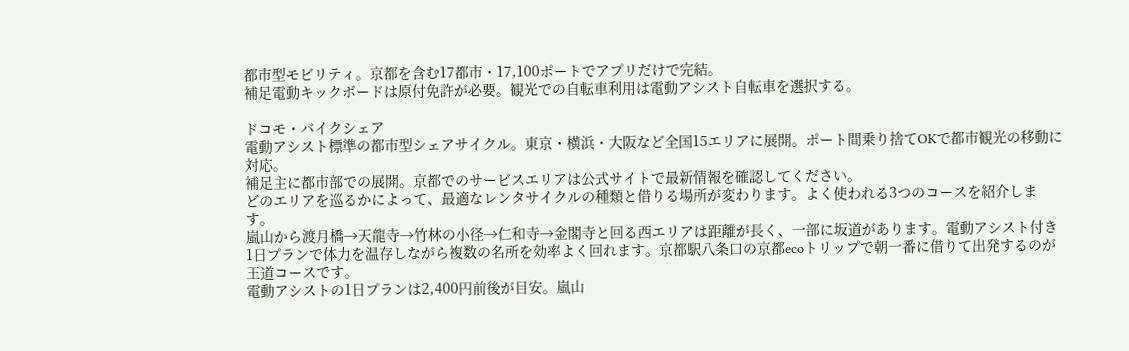都市型モビリティ。京都を含む17都市・17,100ポートでアプリだけで完結。
補足電動キックボードは原付免許が必要。観光での自転車利用は電動アシスト自転車を選択する。

ドコモ・バイクシェア
電動アシスト標準の都市型シェアサイクル。東京・横浜・大阪など全国15エリアに展開。ポート間乗り捨てOKで都市観光の移動に対応。
補足主に都市部での展開。京都でのサービスエリアは公式サイトで最新情報を確認してください。
どのエリアを巡るかによって、最適なレンタサイクルの種類と借りる場所が変わります。よく使われる3つのコースを紹介します。
嵐山から渡月橋→天龍寺→竹林の小径→仁和寺→金閣寺と回る西エリアは距離が長く、一部に坂道があります。電動アシスト付き1日プランで体力を温存しながら複数の名所を効率よく回れます。京都駅八条口の京都ecoトリップで朝一番に借りて出発するのが王道コースです。
電動アシストの1日プランは2,400円前後が目安。嵐山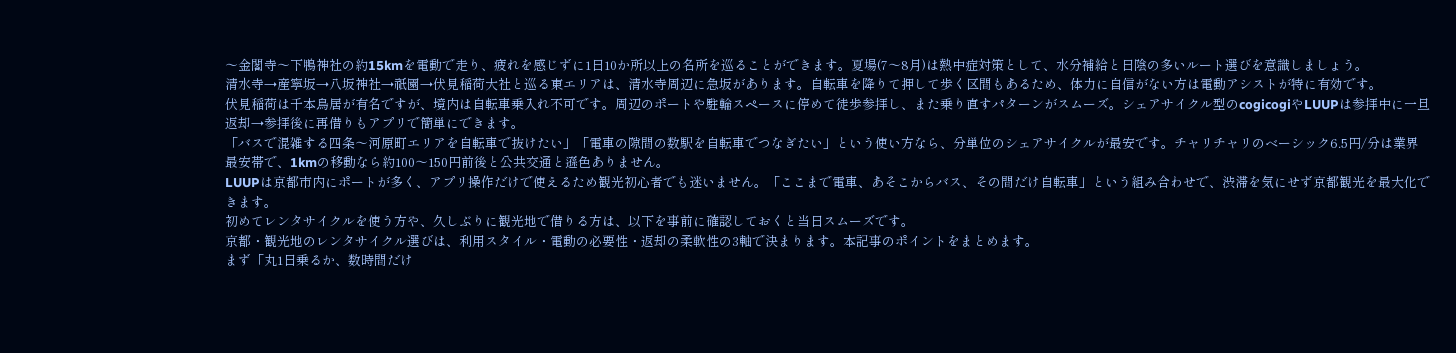〜金閣寺〜下鴨神社の約15kmを電動で走り、疲れを感じずに1日10か所以上の名所を巡ることができます。夏場(7〜8月)は熱中症対策として、水分補給と日陰の多いルート選びを意識しましょう。
清水寺→産寧坂→八坂神社→祇園→伏見稲荷大社と巡る東エリアは、清水寺周辺に急坂があります。自転車を降りて押して歩く区間もあるため、体力に自信がない方は電動アシストが特に有効です。
伏見稲荷は千本鳥居が有名ですが、境内は自転車乗入れ不可です。周辺のポートや駐輪スペースに停めて徒歩参拝し、また乗り直すパターンがスムーズ。シェアサイクル型のcogicogiやLUUPは参拝中に一旦返却→参拝後に再借りもアプリで簡単にできます。
「バスで混雑する四条〜河原町エリアを自転車で抜けたい」「電車の隙間の数駅を自転車でつなぎたい」という使い方なら、分単位のシェアサイクルが最安です。チャリチャリのベーシック6.5円/分は業界最安帯で、1kmの移動なら約100〜150円前後と公共交通と遜色ありません。
LUUPは京都市内にポートが多く、アプリ操作だけで使えるため観光初心者でも迷いません。「ここまで電車、あそこからバス、その間だけ自転車」という組み合わせで、渋滞を気にせず京都観光を最大化できます。
初めてレンタサイクルを使う方や、久しぶりに観光地で借りる方は、以下を事前に確認しておくと当日スムーズです。
京都・観光地のレンタサイクル選びは、利用スタイル・電動の必要性・返却の柔軟性の3軸で決まります。本記事のポイントをまとめます。
まず「丸1日乗るか、数時間だけ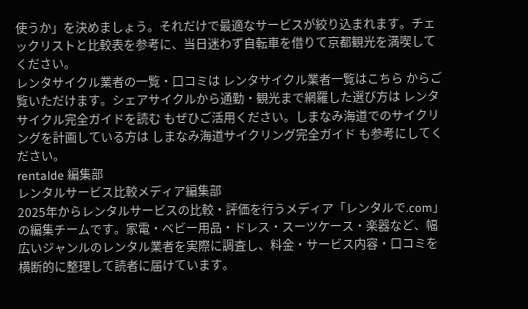使うか」を決めましょう。それだけで最適なサービスが絞り込まれます。チェックリストと比較表を参考に、当日迷わず自転車を借りて京都観光を満喫してください。
レンタサイクル業者の一覧・口コミは レンタサイクル業者一覧はこちら からご覧いただけます。シェアサイクルから通勤・観光まで網羅した選び方は レンタサイクル完全ガイドを読む もぜひご活用ください。しまなみ海道でのサイクリングを計画している方は しまなみ海道サイクリング完全ガイド も参考にしてください。
rentalde 編集部
レンタルサービス比較メディア編集部
2025年からレンタルサービスの比較・評価を行うメディア「レンタルで.com」の編集チームです。家電・ベビー用品・ドレス・スーツケース・楽器など、幅広いジャンルのレンタル業者を実際に調査し、料金・サービス内容・口コミを横断的に整理して読者に届けています。